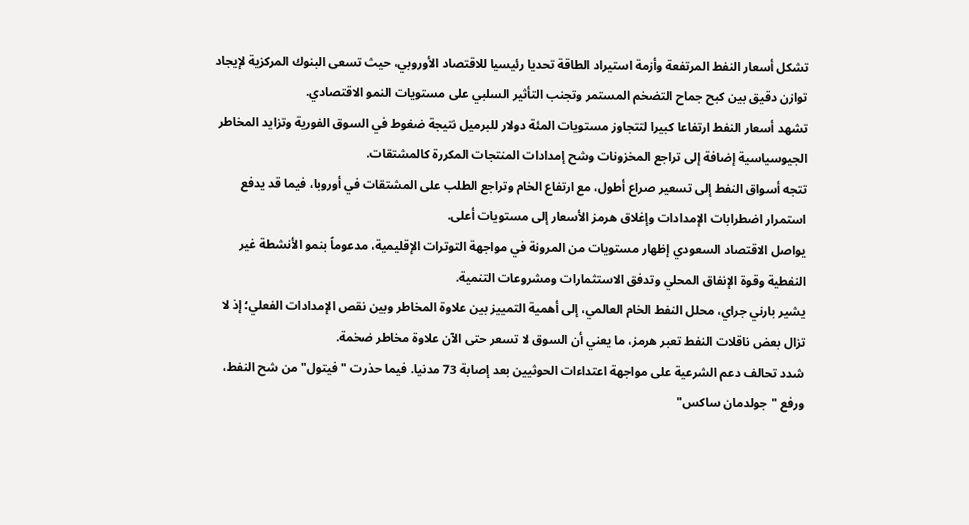تشكل أسعار النفط المرتفعة وأزمة استيراد الطاقة تحديا رئيسيا للاقتصاد الأوروبي، حيث تسعى البنوك المركزية لإيجاد توازن دقيق بين كبح جماح التضخم المستمر وتجنب التأثير السلبي على مستويات النمو الاقتصادي.
تشهد أسعار النفط ارتفاعا كبيرا لتتجاوز مستويات المئة دولار للبرميل نتيجة ضغوط في السوق الفورية وتزايد المخاطر الجيوسياسية إضافة إلى تراجع المخزونات وشح إمدادات المنتجات المكررة كالمشتقات.
تتجه أسواق النفط إلى تسعير صراع أطول، مع ارتفاع الخام وتراجع الطلب على المشتقات في أوروبا، فيما قد يدفع استمرار اضطرابات الإمدادات وإغلاق هرمز الأسعار إلى مستويات أعلى.
يواصل الاقتصاد السعودي إظهار مستويات من المرونة في مواجهة التوترات الإقليمية، مدعوماً بنمو الأنشطة غير النفطية وقوة الإنفاق المحلي وتدفق الاستثمارات ومشروعات التنمية.
يشير بارني جراي، محلل النفط الخام العالمي، إلى أهمية التمييز بين علاوة المخاطر وبين نقص الإمدادات الفعلي؛ إذ لا تزال بعض ناقلات النفط تعبر هرمز، ما يعني أن السوق لا تسعر حتى الآن علاوة مخاطر ضخمة.
شدد تحالف دعم الشرعية على مواجهة اعتداءات الحوثيين بعد إصابة 73 مدنيا. فيما حذرت "فيتول" من شح النفط، ورفع "جولدمان ساكس"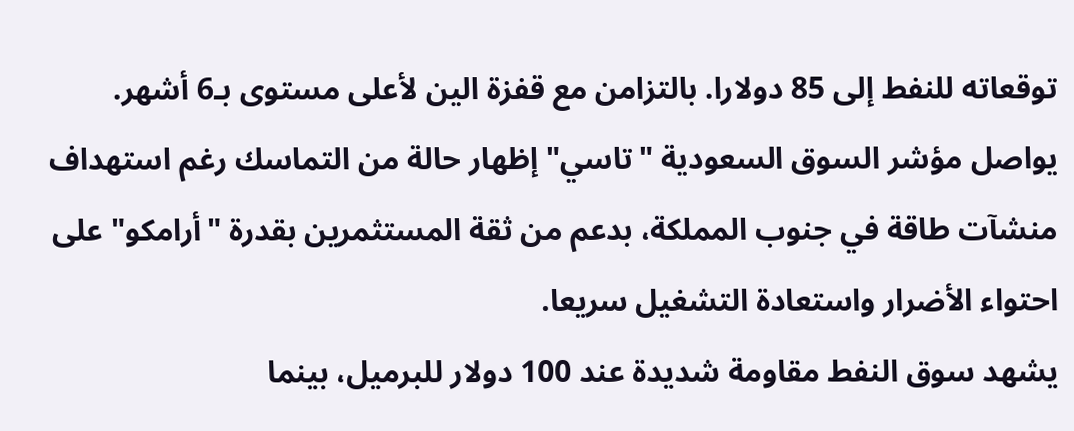توقعاته للنفط إلى 85 دولارا. بالتزامن مع قفزة الين لأعلى مستوى بـ6 أشهر.
يواصل مؤشر السوق السعودية "تاسي" إظهار حالة من التماسك رغم استهداف منشآت طاقة في جنوب المملكة، بدعم من ثقة المستثمرين بقدرة "أرامكو" على احتواء الأضرار واستعادة التشغيل سريعا.
يشهد سوق النفط مقاومة شديدة عند 100 دولار للبرميل، بينما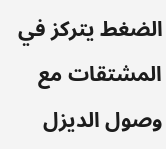الضغط يتركز في المشتقات مع وصول الديزل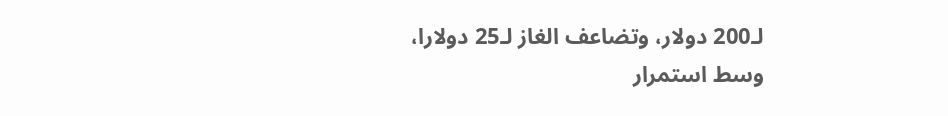لـ200 دولار، وتضاعف الغاز لـ25 دولارا، وسط استمرار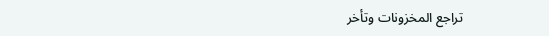تراجع المخزونات وتأخر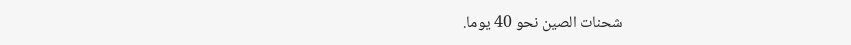شحنات الصين نحو 40 يوما.